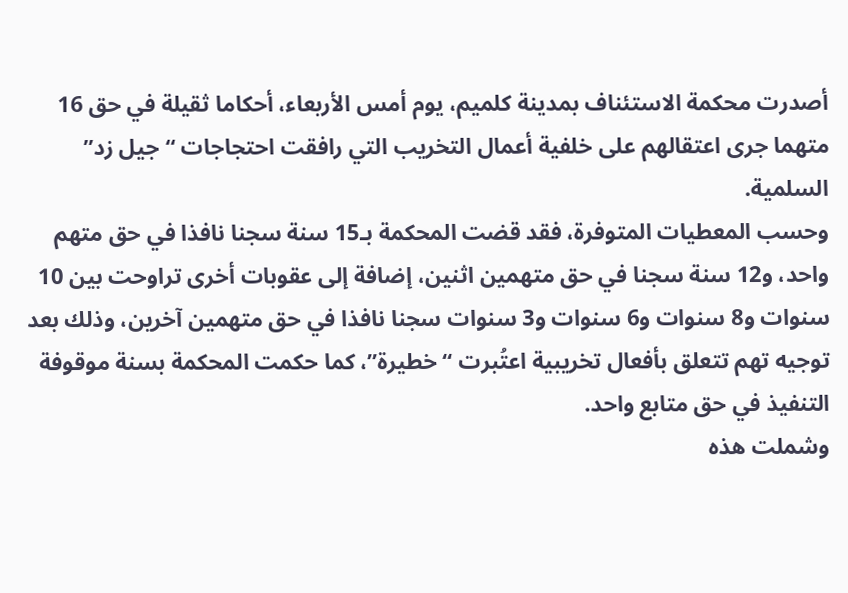أصدرت محكمة الاستئناف بمدينة كلميم، يوم أمس الأربعاء، أحكاما ثقيلة في حق 16 متهما جرى اعتقالهم على خلفية أعمال التخريب التي رافقت احتجاجات “جيل زد” السلمية.
وحسب المعطيات المتوفرة، فقد قضت المحكمة بـ15 سنة سجنا نافذا في حق متهم واحد، و12 سنة سجنا في حق متهمين اثنين، إضافة إلى عقوبات أخرى تراوحت بين 10 سنوات و8 سنوات و6 سنوات و3 سنوات سجنا نافذا في حق متهمين آخرين، وذلك بعد توجيه تهم تتعلق بأفعال تخريبية اعتُبرت “خطيرة”، كما حكمت المحكمة بسنة موقوفة التنفيذ في حق متابع واحد.
وشملت هذه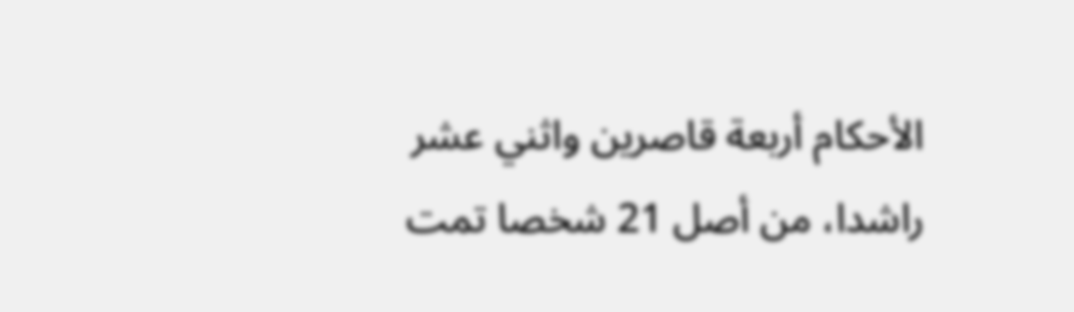الأحكام أربعة قاصرين واثني عشر راشدا، من أصل 21 شخصا تمت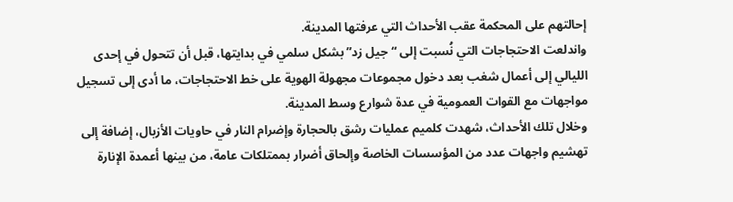إحالتهم على المحكمة عقب الأحداث التي عرفتها المدينة.
واندلعت الاحتجاجات التي نُسبت إلى “جيل زد” بشكل سلمي في بدايتها، قبل أن تتحول في إحدى الليالي إلى أعمال شغب بعد دخول مجموعات مجهولة الهوية على خط الاحتجاجات، ما أدى إلى تسجيل مواجهات مع القوات العمومية في عدة شوارع وسط المدينة.
وخلال تلك الأحداث، شهدت كلميم عمليات رشق بالحجارة وإضرام النار في حاويات الأزبال، إضافة إلى تهشيم واجهات عدد من المؤسسات الخاصة وإلحاق أضرار بممتلكات عامة، من بينها أعمدة الإنارة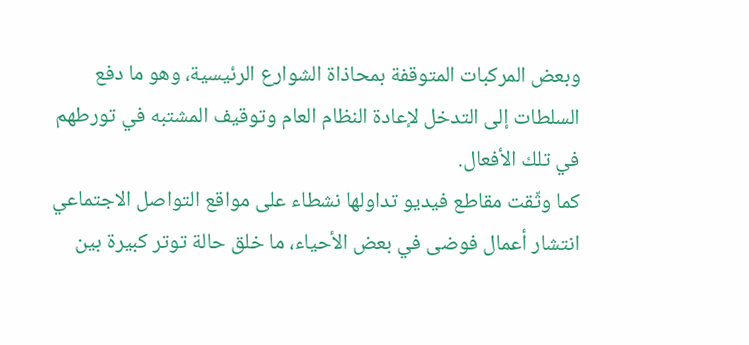وبعض المركبات المتوقفة بمحاذاة الشوارع الرئيسية، وهو ما دفع السلطات إلى التدخل لإعادة النظام العام وتوقيف المشتبه في تورطهم في تلك الأفعال.
كما وثّقت مقاطع فيديو تداولها نشطاء على مواقع التواصل الاجتماعي انتشار أعمال فوضى في بعض الأحياء، ما خلق حالة توتر كبيرة بين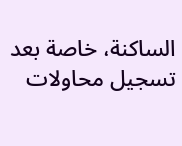الساكنة، خاصة بعد تسجيل محاولات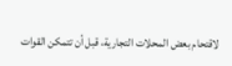لاقتحام بعض المحلات التجارية، قبل أن تتمكن القوات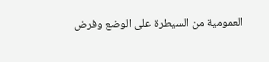العمومية من السيطرة على الوضع وفرض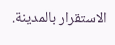الاستقرار بالمدينة.